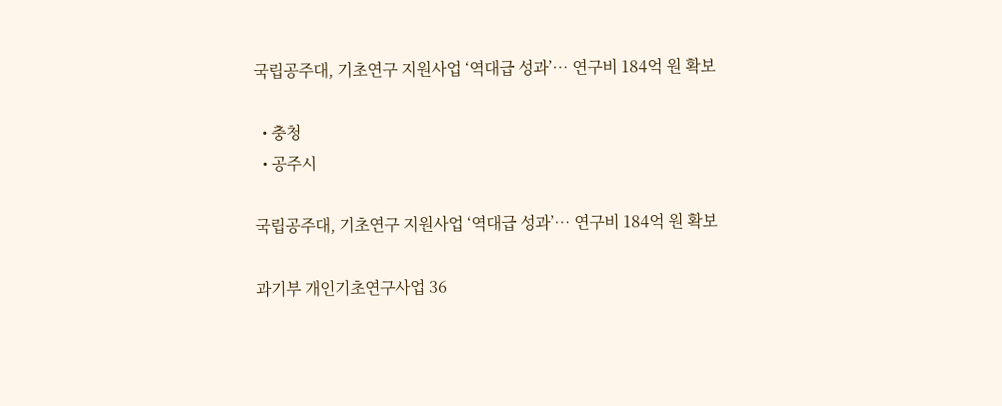국립공주대, 기초연구 지원사업 ‘역대급 성과’… 연구비 184억 원 확보

  • 충청
  • 공주시

국립공주대, 기초연구 지원사업 ‘역대급 성과’… 연구비 184억 원 확보

과기부 개인기초연구사업 36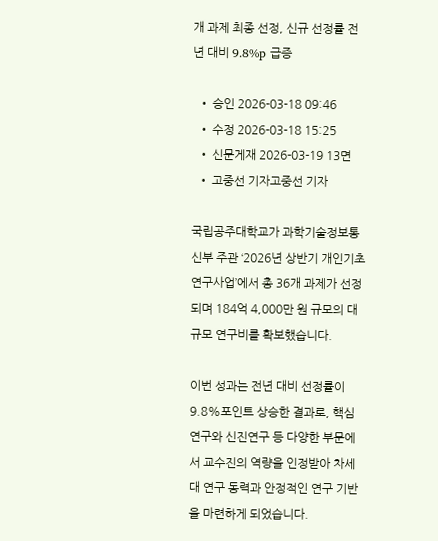개 과제 최종 선정, 신규 선정률 전년 대비 9.8%p 급증

  • 승인 2026-03-18 09:46
  • 수정 2026-03-18 15:25
  • 신문게재 2026-03-19 13면
  • 고중선 기자고중선 기자

국립공주대학교가 과학기술정보통신부 주관 ‘2026년 상반기 개인기초연구사업’에서 총 36개 과제가 선정되며 184억 4,000만 원 규모의 대규모 연구비를 확보했습니다.

이번 성과는 전년 대비 선정률이 9.8%포인트 상승한 결과로, 핵심연구와 신진연구 등 다양한 부문에서 교수진의 역량을 인정받아 차세대 연구 동력과 안정적인 연구 기반을 마련하게 되었습니다.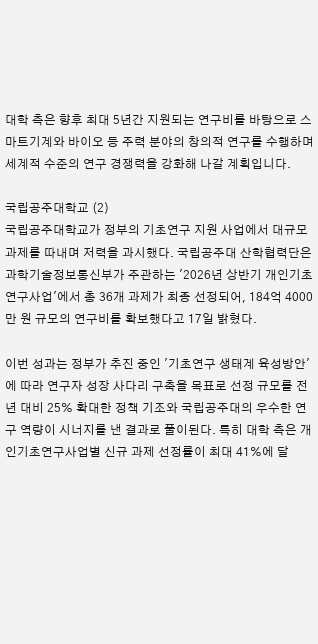대학 측은 향후 최대 5년간 지원되는 연구비를 바탕으로 스마트기계와 바이오 등 주력 분야의 창의적 연구를 수행하며 세계적 수준의 연구 경쟁력을 강화해 나갈 계획입니다.

국립공주대학교 (2)
국립공주대학교가 정부의 기초연구 지원 사업에서 대규모 과제를 따내며 저력을 과시했다. 국립공주대 산학협력단은 과학기술정보통신부가 주관하는 '2026년 상반기 개인기초연구사업'에서 총 36개 과제가 최종 선정되어, 184억 4000만 원 규모의 연구비를 확보했다고 17일 밝혔다.

이번 성과는 정부가 추진 중인 '기초연구 생태계 육성방안'에 따라 연구자 성장 사다리 구축을 목표로 선정 규모를 전년 대비 25% 확대한 정책 기조와 국립공주대의 우수한 연구 역량이 시너지를 낸 결과로 풀이된다. 특히 대학 측은 개인기초연구사업별 신규 과제 선정률이 최대 41%에 달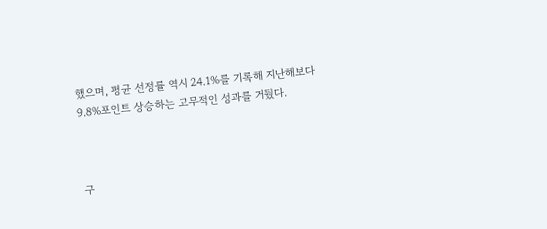했으며, 평균 선정률 역시 24.1%를 기록해 지난해보다 9.8%포인트 상승하는 고무적인 성과를 거뒀다.



구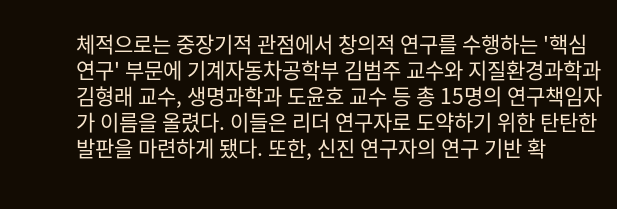체적으로는 중장기적 관점에서 창의적 연구를 수행하는 '핵심연구' 부문에 기계자동차공학부 김범주 교수와 지질환경과학과 김형래 교수, 생명과학과 도윤호 교수 등 총 15명의 연구책임자가 이름을 올렸다. 이들은 리더 연구자로 도약하기 위한 탄탄한 발판을 마련하게 됐다. 또한, 신진 연구자의 연구 기반 확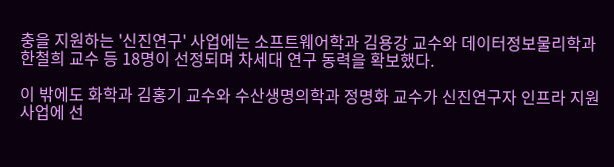충을 지원하는 '신진연구' 사업에는 소프트웨어학과 김용강 교수와 데이터정보물리학과 한철희 교수 등 18명이 선정되며 차세대 연구 동력을 확보했다.

이 밖에도 화학과 김홍기 교수와 수산생명의학과 정명화 교수가 신진연구자 인프라 지원사업에 선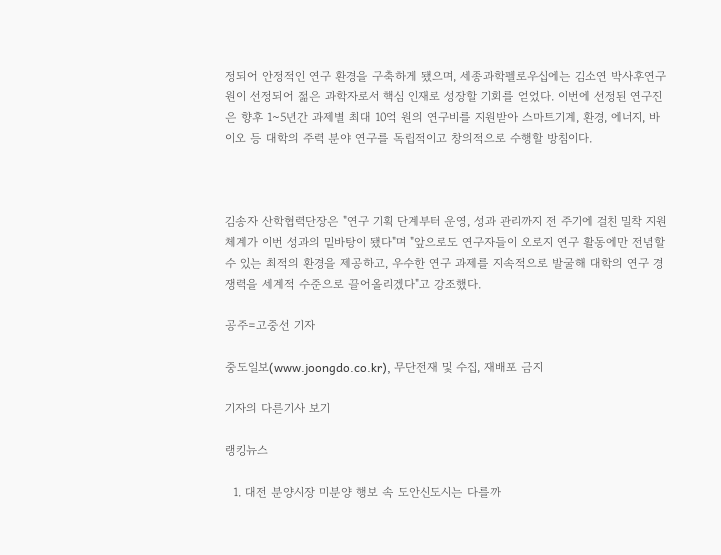정되어 안정적인 연구 환경을 구축하게 됐으며, 세종과학펠로우십에는 김소연 박사후연구원이 선정되어 젊은 과학자로서 핵심 인재로 성장할 기회를 얻었다. 이번에 선정된 연구진은 향후 1~5년간 과제별 최대 10억 원의 연구비를 지원받아 스마트기계, 환경, 에너지, 바이오 등 대학의 주력 분야 연구를 독립적이고 창의적으로 수행할 방침이다.



김송자 산학협력단장은 "연구 기획 단계부터 운영, 성과 관리까지 전 주기에 걸친 밀착 지원 체계가 이번 성과의 밑바탕이 됐다"며 "앞으로도 연구자들이 오로지 연구 활동에만 전념할 수 있는 최적의 환경을 제공하고, 우수한 연구 과제를 지속적으로 발굴해 대학의 연구 경쟁력을 세계적 수준으로 끌어올리겠다"고 강조했다.

공주=고중선 기자

중도일보(www.joongdo.co.kr), 무단전재 및 수집, 재배포 금지

기자의 다른기사 보기

랭킹뉴스

  1. 대전 분양시장 미분양 행보 속 도안신도시는 다를까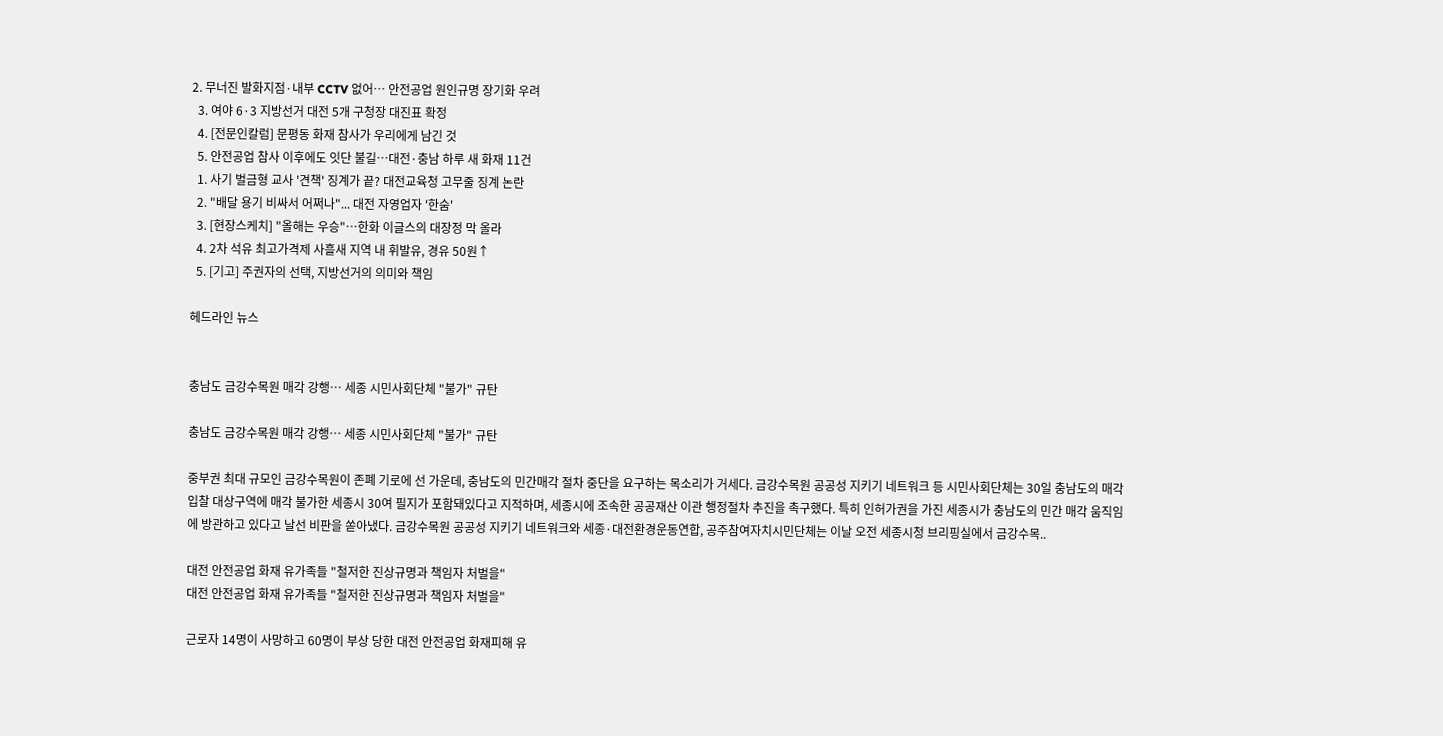2. 무너진 발화지점·내부 CCTV 없어… 안전공업 원인규명 장기화 우려
  3. 여야 6·3 지방선거 대전 5개 구청장 대진표 확정
  4. [전문인칼럼] 문평동 화재 참사가 우리에게 남긴 것
  5. 안전공업 참사 이후에도 잇단 불길…대전·충남 하루 새 화재 11건
  1. 사기 벌금형 교사 '견책' 징계가 끝? 대전교육청 고무줄 징계 논란
  2. "배달 용기 비싸서 어쩌나"... 대전 자영업자 '한숨'
  3. [현장스케치] "올해는 우승"…한화 이글스의 대장정 막 올라
  4. 2차 석유 최고가격제 사흘새 지역 내 휘발유, 경유 50원↑
  5. [기고] 주권자의 선택, 지방선거의 의미와 책임

헤드라인 뉴스


충남도 금강수목원 매각 강행… 세종 시민사회단체 "불가" 규탄

충남도 금강수목원 매각 강행… 세종 시민사회단체 "불가" 규탄

중부권 최대 규모인 금강수목원이 존폐 기로에 선 가운데, 충남도의 민간매각 절차 중단을 요구하는 목소리가 거세다. 금강수목원 공공성 지키기 네트워크 등 시민사회단체는 30일 충남도의 매각 입찰 대상구역에 매각 불가한 세종시 30여 필지가 포함돼있다고 지적하며, 세종시에 조속한 공공재산 이관 행정절차 추진을 촉구했다. 특히 인허가권을 가진 세종시가 충남도의 민간 매각 움직임에 방관하고 있다고 날선 비판을 쏟아냈다. 금강수목원 공공성 지키기 네트워크와 세종·대전환경운동연합, 공주참여자치시민단체는 이날 오전 세종시청 브리핑실에서 금강수목..

대전 안전공업 화재 유가족들 "철저한 진상규명과 책임자 처벌을"
대전 안전공업 화재 유가족들 "철저한 진상규명과 책임자 처벌을"

근로자 14명이 사망하고 60명이 부상 당한 대전 안전공업 화재피해 유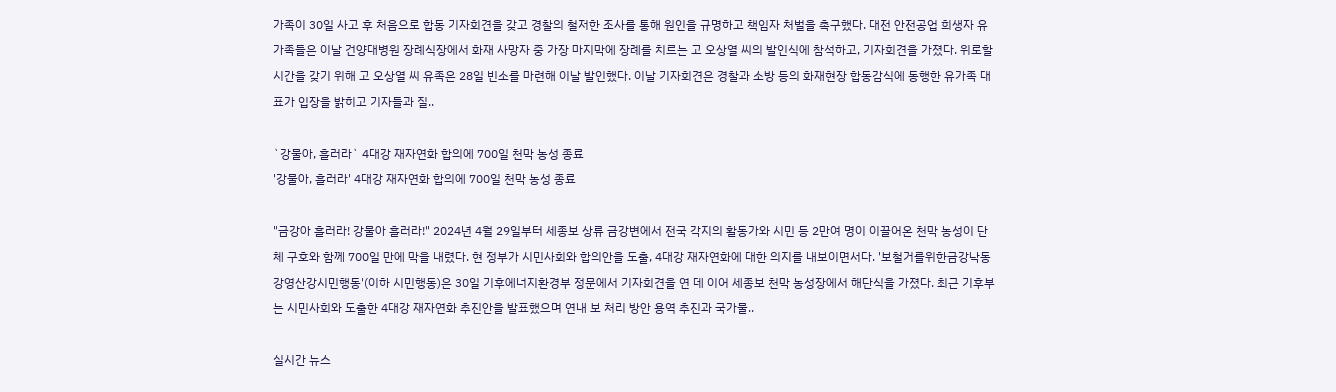가족이 30일 사고 후 처음으로 합동 기자회견을 갖고 경찰의 철저한 조사를 통해 원인을 규명하고 책임자 처벌을 촉구했다. 대전 안전공업 희생자 유가족들은 이날 건양대병원 장례식장에서 화재 사망자 중 가장 마지막에 장례를 치르는 고 오상열 씨의 발인식에 참석하고, 기자회견을 가졌다. 위로할 시간을 갖기 위해 고 오상열 씨 유족은 28일 빈소를 마련해 이날 발인했다. 이날 기자회견은 경찰과 소방 등의 화재현장 합동감식에 동행한 유가족 대표가 입장을 밝히고 기자들과 질..

`강물아, 흘러라` 4대강 재자연화 합의에 700일 천막 농성 종료
'강물아, 흘러라' 4대강 재자연화 합의에 700일 천막 농성 종료

"금강아 흘러라! 강물아 흘러라!" 2024년 4월 29일부터 세종보 상류 금강변에서 전국 각지의 활동가와 시민 등 2만여 명이 이끌어온 천막 농성이 단체 구호와 함께 700일 만에 막을 내렸다. 현 정부가 시민사회와 합의안을 도출, 4대강 재자연화에 대한 의지를 내보이면서다. '보철거를위한금강낙동강영산강시민행동'(이하 시민행동)은 30일 기후에너지환경부 정문에서 기자회견을 연 데 이어 세종보 천막 농성장에서 해단식을 가졌다. 최근 기후부는 시민사회와 도출한 4대강 재자연화 추진안을 발표했으며 연내 보 처리 방안 용역 추진과 국가물..

실시간 뉴스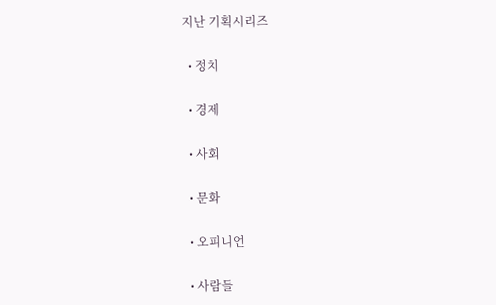지난 기획시리즈

  • 정치

  • 경제

  • 사회

  • 문화

  • 오피니언

  • 사람들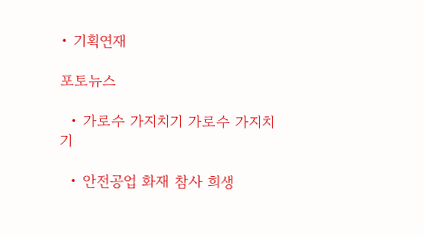• 기획연재

포토뉴스

  • 가로수 가지치기 가로수 가지치기

  • 안전공업 화재 참사 희생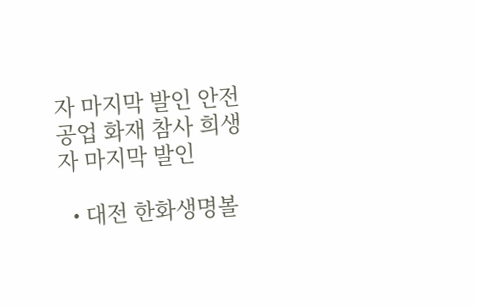자 마지막 발인 안전공업 화재 참사 희생자 마지막 발인

  • 대전 한화생명볼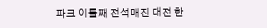파크 이틀째 전석매진 대전 한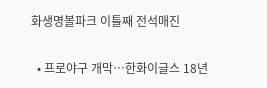화생명볼파크 이틀째 전석매진

  • 프로야구 개막…한화이글스 18년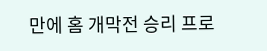만에 홈 개막전 승리 프로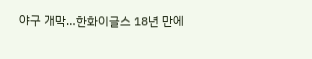야구 개막…한화이글스 18년 만에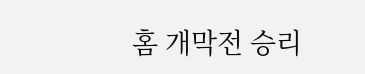홈 개막전 승리